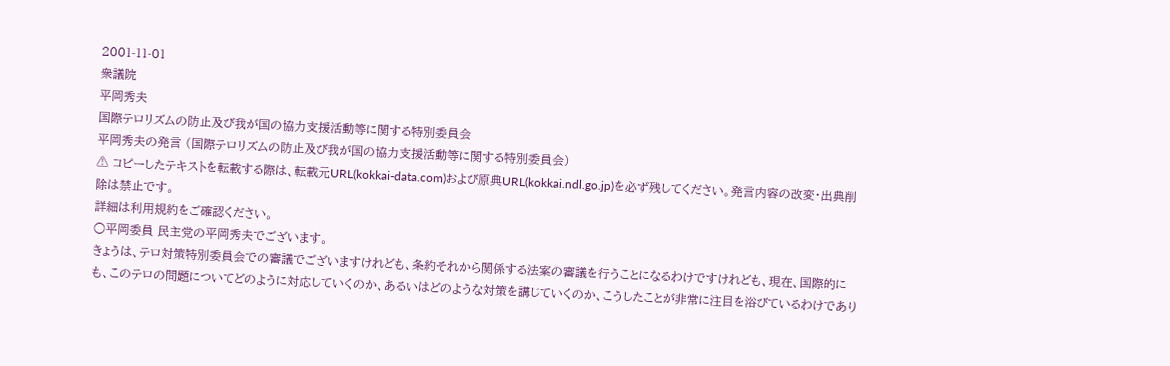2001-11-01
衆議院
平岡秀夫
国際テロリズムの防止及び我が国の協力支援活動等に関する特別委員会
平岡秀夫の発言 (国際テロリズムの防止及び我が国の協力支援活動等に関する特別委員会)
⚠ コピーしたテキストを転載する際は、転載元URL(kokkai-data.com)および原典URL(kokkai.ndl.go.jp)を必ず残してください。発言内容の改変・出典削除は禁止です。
詳細は利用規約をご確認ください。
○平岡委員 民主党の平岡秀夫でございます。
きょうは、テロ対策特別委員会での審議でございますけれども、条約それから関係する法案の審議を行うことになるわけですけれども、現在、国際的にも、このテロの問題についてどのように対応していくのか、あるいはどのような対策を講じていくのか、こうしたことが非常に注目を浴びているわけであり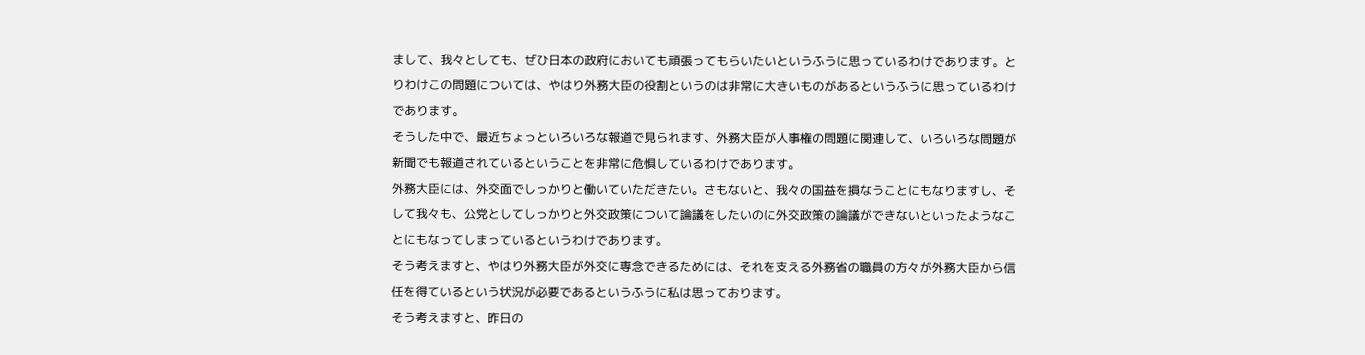まして、我々としても、ぜひ日本の政府においても頑張ってもらいたいというふうに思っているわけであります。とりわけこの問題については、やはり外務大臣の役割というのは非常に大きいものがあるというふうに思っているわけであります。
そうした中で、最近ちょっといろいろな報道で見られます、外務大臣が人事権の問題に関連して、いろいろな問題が新聞でも報道されているということを非常に危惧しているわけであります。
外務大臣には、外交面でしっかりと働いていただきたい。さもないと、我々の国益を損なうことにもなりますし、そして我々も、公党としてしっかりと外交政策について論議をしたいのに外交政策の論議ができないといったようなことにもなってしまっているというわけであります。
そう考えますと、やはり外務大臣が外交に専念できるためには、それを支える外務省の職員の方々が外務大臣から信任を得ているという状況が必要であるというふうに私は思っております。
そう考えますと、昨日の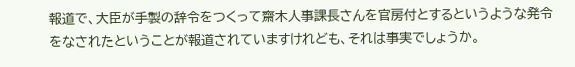報道で、大臣が手製の辞令をつくって齋木人事課長さんを官房付とするというような発令をなされたということが報道されていますけれども、それは事実でしょうか。